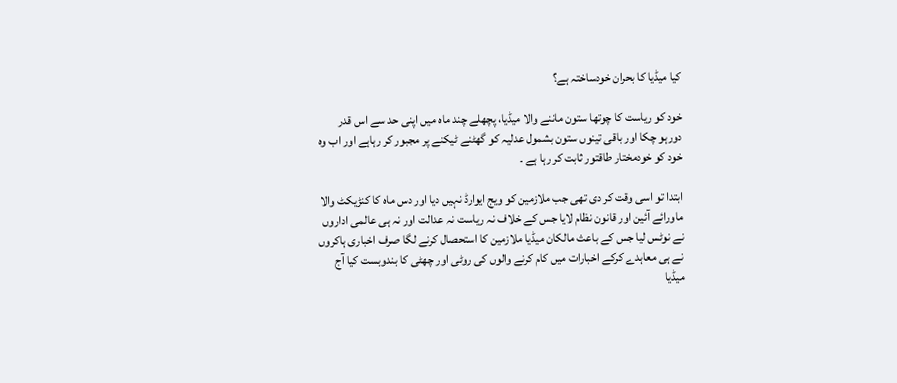کیا میڈیا کا بحران خودساختہ ہے؟

خود کو ریاست کا چوتھا ستون ماننے والا میڈیا، پچھلے چند ماہ میں اپنی حد سے اس قدر دورہو چکا اور باقی تینوں ستون بشمول عدلیہ کو گھٹنے ٹیکنے پر مجبور کر رہاہے اور اب وہ خود کو خودمختار طاقتور ثابت کر رہا ہے ۔

ابتدا تو اسی وقت کر دی تھی جب ملازمین کو ویج ایوارڈ نہیں دیا اور دس ماہ کا کنڑیکٹ والا ماورائے آئین اور قانون نظام لایا جس کے خلاف نہ ریاست نہ عدالت اور نہ ہی عالمی اداروں نے نوٹس لیا جس کے باعث مالکان میڈیا ملازمین کا استحصال کرنے لگا صرف اخباری ہاکروں نے ہی معاہدے کرکے اخبارات میں کام کرنے والوں کی روٹی اور چھٹی کا بندوبست کیا آج میڈیا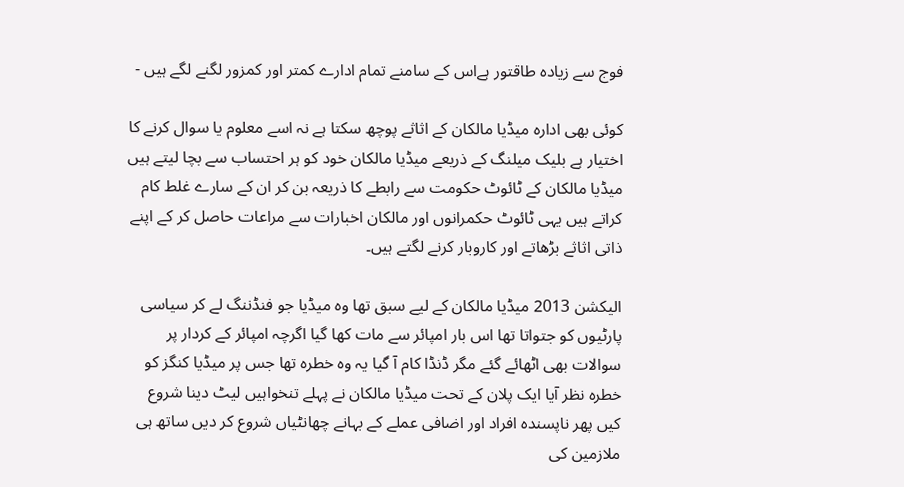فوج سے زیادہ طاقتور ہےاس کے سامنے تمام ادارے کمتر اور کمزور لگنے لگے ہیں -

کوئی بھی ادارہ میڈیا مالکان کے اثاثے پوچھ سکتا ہے نہ اسے معلوم یا سوال کرنے کا اختیار ہے بلیک میلنگ کے ذریعے میڈیا مالکان خود کو ہر احتساب سے بچا لیتے ہیں میڈیا مالکان کے ٹائوٹ حکومت سے رابطے کا ذریعہ بن کر ان کے سارے غلط کام کراتے ہیں یہی ٹائوٹ حکمرانوں اور مالکان اخبارات سے مراعات حاصل کر کے اپنے ذاتی اثاثے بڑھاتے اور کاروبار کرنے لگتے ہیں۔

الیکشن 2013 میڈیا مالکان کے لیے سبق تھا وہ میڈیا جو فنڈننگ لے کر سیاسی پارٹیوں کو جتواتا تھا اس بار امپائر سے مات کھا گیا اگرچہ امپائر کے کردار پر سوالات بھی اٹھائے گئے مگر ڈنڈا کام آ گیا یہ وہ خطرہ تھا جس پر میڈیا کنگز کو خطرہ نظر آیا ایک پلان کے تحت میڈیا مالکان نے پہلے تنخواہیں لیٹ دینا شروع کیں پھر ناپسندہ افراد اور اضافی عملے کے بہانے چھانٹیاں شروع کر دیں ساتھ ہی ملازمین کی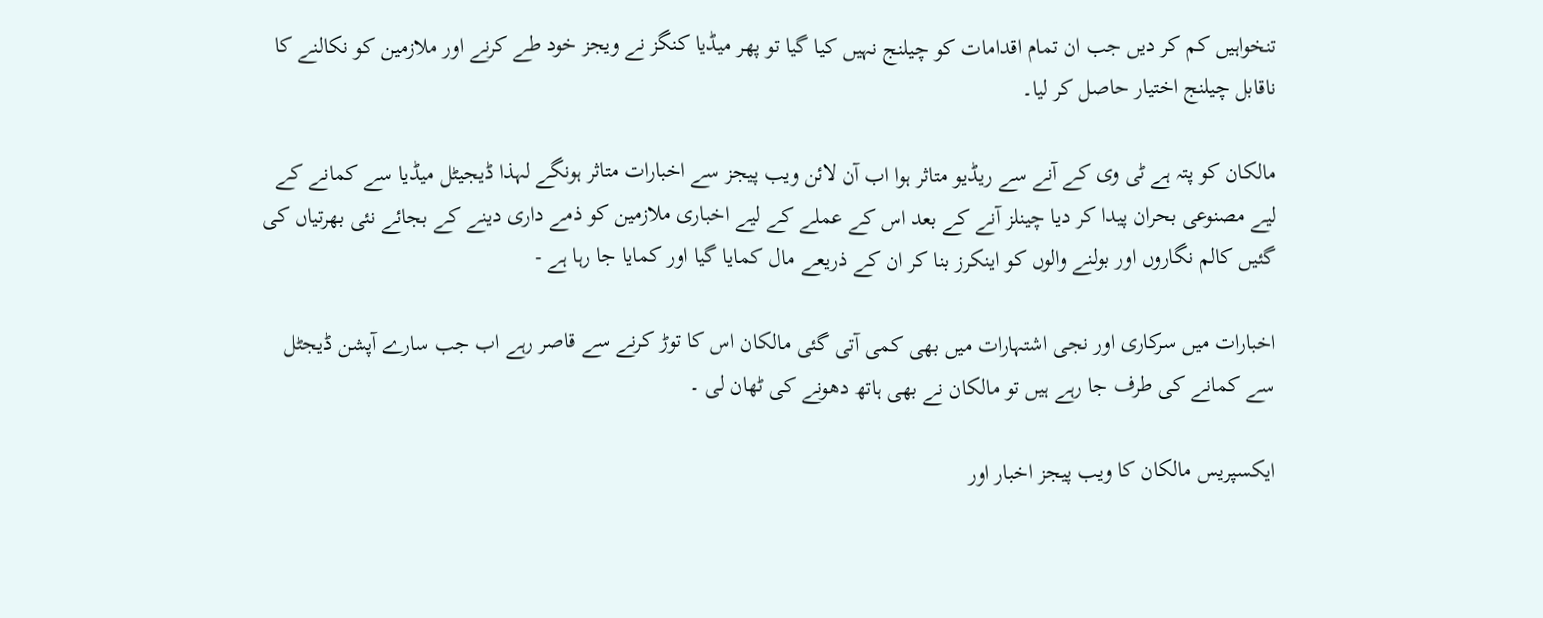تنخواہیں کم کر دیں جب ان تمام اقدامات کو چیلنج نہیں کیا گیا تو پھر میڈیا کنگز نے ویجز خود طے کرنے اور ملازمین کو نکالنے کا ناقابل چیلنج اختیار حاصل کر لیا۔

مالکان کو پتہ ہے ٹی وی کے آنے سے ریڈیو متاثر ہوا اب آن لائن ویب پیجز سے اخبارات متاثر ہونگے لہذا ڈیجیٹل میڈیا سے کمانے کے لیے مصنوعی بحران پیدا کر دیا چینلز آنے کے بعد اس کے عملے کے لیے اخباری ملازمین کو ذمے داری دینے کے بجائے نئی بھرتیاں کی گئیں کالم نگاروں اور بولنے والوں کو اینکرز بنا کر ان کے ذریعے مال کمایا گیا اور کمایا جا رہا ہے -

اخبارات میں سرکاری اور نجی اشتہارات میں بھی کمی آتی گئی مالکان اس کا توڑ کرنے سے قاصر رہے اب جب سارے آپشن ڈیجٹل سے کمانے کی طرف جا رہے ہیں تو مالکان نے بھی ہاتھ دھونے کی ٹھان لی ۔

ایکسپریس مالکان کا ویب پیجز اخبار اور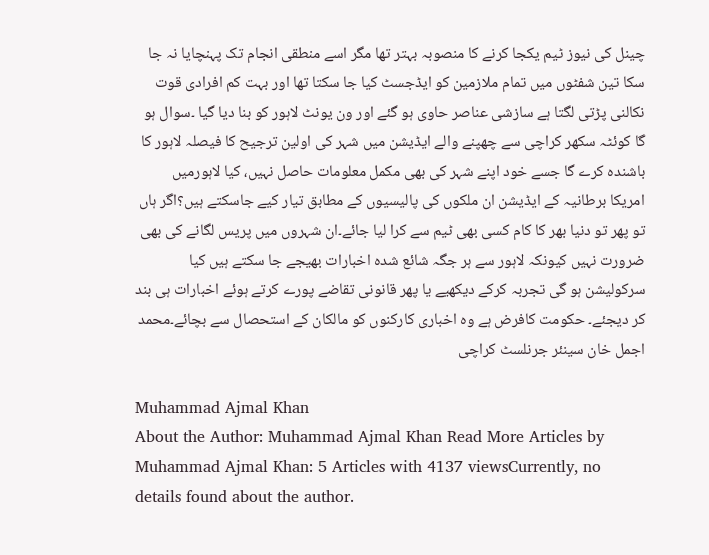چینل کی نیوز ٹیم یکجا کرنے کا منصوبہ بہتر تھا مگر اسے منطقی انجام تک پہنچایا نہ جا سکا تین شفٹوں میں تمام ملازمین کو ایڈجسٹ کیا جا سکتا تھا اور بہت کم افرادی قوت نکالنی پڑتی لگتا ہے سازشی عناصر حاوی ہو گئے اور ون یونٹ لاہور کو بنا دیا گیا ۔سوال ہو گا کوئٹہ سکھر کراچی سے چھپنے والے ایڈیشن میں شہر کی اولین ترجیح کا فیصلہ لاہور کا باشندہ کرے گا جسے خود اپنے شہر کی بھی مکمل معلومات حاصل نہیں، کیا لاہورمیں امریکا برطانیہ کے ایڈیشن ان ملکوں کی پالیسیوں کے مطابق تیار کیے جاسکتے ہیں؟اگر ہاں تو پھر تو دنیا بھر کا کام کسی بھی ٹیم سے کرا لیا جائے۔ان شہروں میں پریس لگانے کی بھی ضرورت نہیں کیونکہ لاہور سے ہر جگہ شائع شدہ اخبارات بھیجے جا سکتے ہیں کیا سرکولیشن ہو گی تجربہ کرکے دیکھیے یا پھر قانونی تقاضے پورے کرتے ہوئے اخبارات ہی بند کر دیجئے۔ حکومت کافرض ہے وہ اخباری کارکنوں کو مالکان کے استحصال سے بچائے۔محمد اجمل خان سینئر جرنلسٹ کراچی

Muhammad Ajmal Khan
About the Author: Muhammad Ajmal Khan Read More Articles by Muhammad Ajmal Khan: 5 Articles with 4137 viewsCurrently, no details found about the author.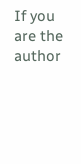If you are the author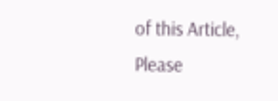of this Article, Please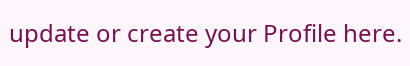update or create your Profile here.